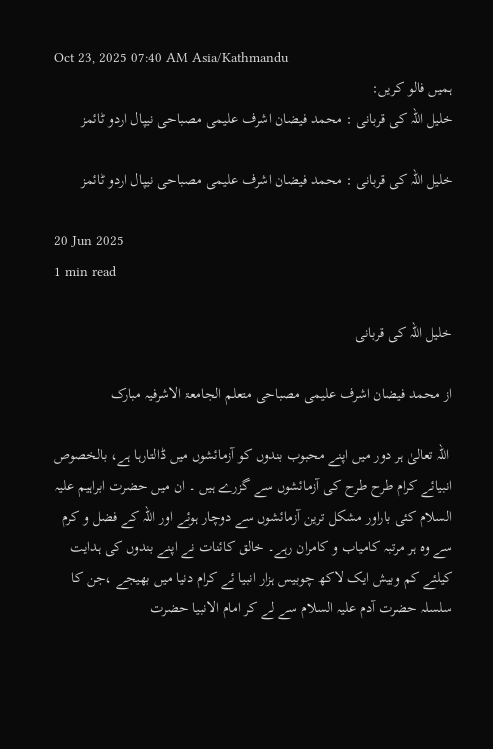Oct 23, 2025 07:40 AM Asia/Kathmandu
ہمیں فالو کریں:
خلیل اللہ کی قربانی : محمد فیضان اشرف علیمی مصباحی نیپال اردو ٹائمز

خلیل اللہ کی قربانی : محمد فیضان اشرف علیمی مصباحی نیپال اردو ٹائمز

20 Jun 2025
1 min read

خلیل اللہ کی قربانی

از محمد فیضان اشرف علیمی مصباحی متعلم الجامعۃ الاشرفیہ مبارک

 اللہ تعالیٰ ہر دور میں اپنے محبوب بندوں کو آزمائشوں میں ڈالتارہا ہے، بالخصوص انبیائے کرام طرح طرح کی آزمائشوں سے گزرے ہیں ۔ ان میں حضرت ابراہیم علیہ السلام کئی باراور مشکل ترین آزمائشوں سے دوچار ہوئے اور اللہ کے فضل و کرم سے وہ ہر مرتبہ کامیاب و کامران رہے۔ خالق کائنات نے اپنے بندوں کی ہدایت کیلئے کم وبیش ایک لاکھ چوبیس ہزار انبیا ئے کرام دنیا میں بھیجے ،جن کا سلسلہ حضرت آدم علیہ السلام سے لے کر امام الانبیا حضرت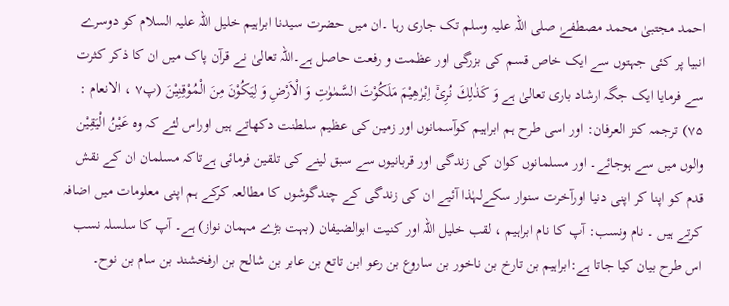احمد مجتبیٰ محمد مصطفےٰ صلی اللہ علیہ وسلم تک جاری رہا ۔ان میں حضرت سیدنا ابراہیم خلیل اللہ علیہ السلام کو دوسرے انبیا پر کئی جہتوں سے ایک خاص قسم کی بزرگی اور عظمت و رفعت حاصل ہے۔اللہ تعالیٰ نے قرآن پاک میں ان کا ذکر کثرت سے فرمایا ایک جگہ ارشاد باری تعالیٰ ہے وَ كَذٰلِكَ نُرِیْۤ اِبْرٰهِیْمَ مَلَكُوْتَ السَّمٰوٰتِ وَ الْاَرْضِ وَ لِیَكُوْنَ مِنَ الْمُوْقِنِیْنَ (پ۷ ، الانعام : ۷۵) ترجمہ کنز العرفان: اور اسی طرح ہم ابراہیم کوآسمانوں اور زمین کی عظیم سلطنت دکھاتے ہیں اوراس لئے کہ وہ عَیْنُ الْیَقِیْن والوں میں سے ہوجائے۔ اور مسلمانوں کوان کی زندگی اور قربانیوں سے سبق لینے کی تلقین فرمائی ہےتاکہ مسلمان ان کے نقش قدم کو اپنا کر اپنی دنیا اورآخرت سنوار سکےلہٰذا آئیے ان کی زندگی کے چندگوشوں کا مطالعہ کرکے ہم اپنی معلومات میں اضافہ کرتے ہیں ۔ نام ونسب: آپ کا نام ابراہیم ، لقب خلیل اللہ اور کنیت ابوالضیفان (بہت بڑے مہمان نواز) ہے۔ آپ کا سلسلہ نسب اس طرح بیان کیا جاتا ہے:ابراہیم بن تارخ بن ناخور بن ساروع بن رعو ابن تاتع بن عابر بن شالح بن ارفخشند بن سام بن نوح۔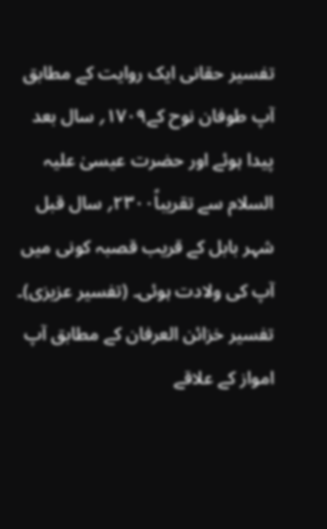تفسیر حقانی ایک روایت کے مطابق آپ طوفان نوح کے۱۷۰۹؍ سال بعد پیدا ہوئے اور حضرت عیسیٰ علیہ السلام سے تقریباً۲۳۰۰؍ سال قبل شہر بابل کے قریب قصبہ کونی میں آپ کی ولادت ہوئی۔ (تفسیر عزیزی)۔ تفسیر خزائن العرفان کے مطابق آپ امواز کے علاقے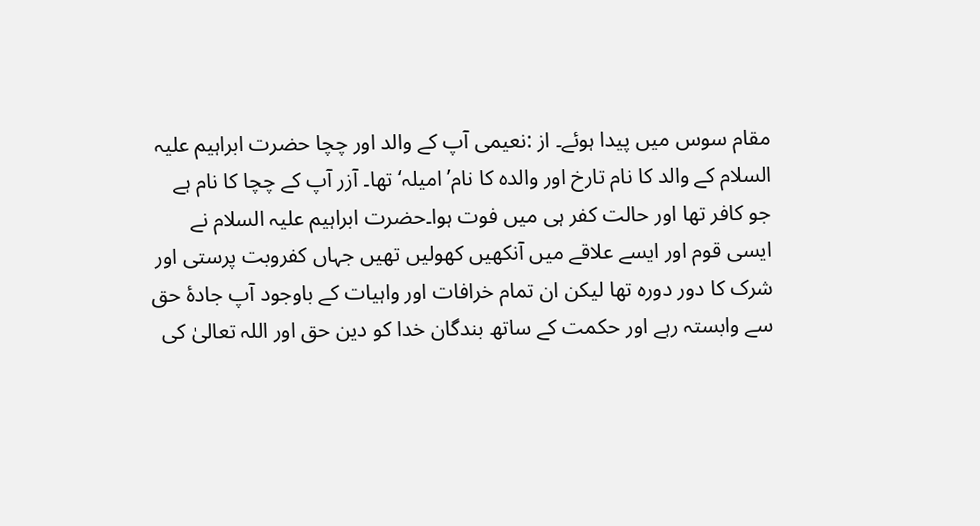مقام سوس میں پیدا ہوئے۔ از :نعیمی آپ کے والد اور چچا حضرت ابراہیم علیہ السلام کے والد کا نام تارخ اور والدہ کا نام’امیلہ‘ تھا۔ آزر آپ کے چچا کا نام ہے جو کافر تھا اور حالت کفر ہی میں فوت ہوا۔حضرت ابراہیم علیہ السلام نے ایسی قوم اور ایسے علاقے میں آنکھیں کھولیں تھیں جہاں کفروبت پرستی اور شرک کا دور دورہ تھا لیکن ان تمام خرافات اور واہیات کے باوجود آپ جادۂ حق سے وابستہ رہے اور حکمت کے ساتھ بندگان خدا کو دین حق اور اللہ تعالیٰ کی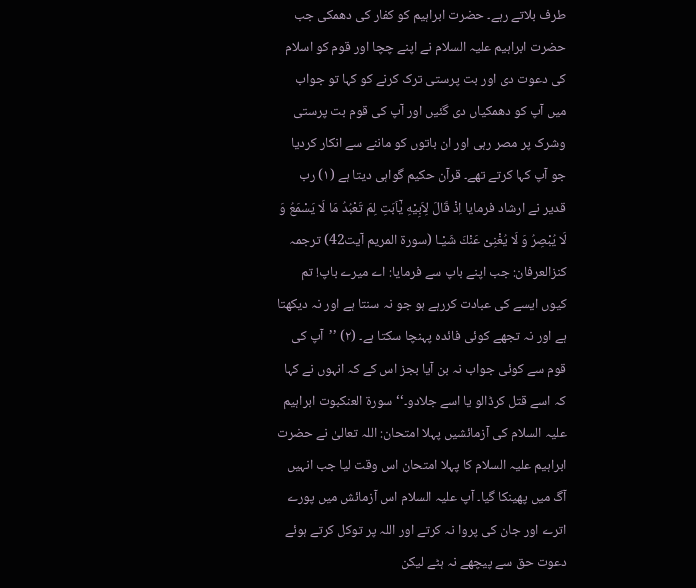طرف بلاتے رہے۔ حضرت ابراہیم کو کفار کی دھمکی جب حضرت ابراہیم علیہ السلام نے اپنے چچا اور قوم کو اسلام کی دعوت دی اور بت پرستی ترک کرنے کو کہا تو جواب میں آپ کو دھمکیاں دی گئیں اور آپ کی قوم بت پرستی وشرک پر مصر رہی اور ان باتوں کو ماننے سے انکار کردیا جو آپ کہا کرتے تھے۔ قرآن حکیم گواہی دیتا ہے (۱) رب قدیر نے ارشاد فرمایا اِذْ قَالَ لِاَبِیْهِ یٰۤاَبَتِ لِمَ تَعْبُدُ مَا لَا یَسْمَعُ وَ لَا یُبْصِرُ وَ لَا یُغْنِیْ عَنْكَ شَیْـا (سورۃ المریم آیت42) ترجمہ کنزالعرفان: جب اپنے باپ سے فرمایا: اے میرے باپ! تم کیوں ایسے کی عبادت کررہے ہو جو نہ سنتا ہے اور نہ دیکھتا ہے اور نہ تجھے کوئی فائدہ پہنچا سکتا ہے۔ (۲) ’’آپ کی قوم سے کوئی جواب نہ بن آیا بجز اس کے کہ انہوں نے کہا کہ اسے قتل کرڈالو یا اسے جلادو۔‘‘ سورۃ العنکبوت ابراہیم علیہ السلام کی آزمائشیں پہلا امتحان: اللہ تعالیٰ نے حضرت ابراہیم علیہ السلام کا پہلا امتحان اس وقت لیا جب انہیں آگ میں پھینکا گیا۔ آپ علیہ السلام اس آزمائش میں پورے اترے اور جان کی پروا نہ کرتے اور اللہ پر توکل کرتے ہوئے دعوت حق سے پیچھے نہ ہٹے لیکن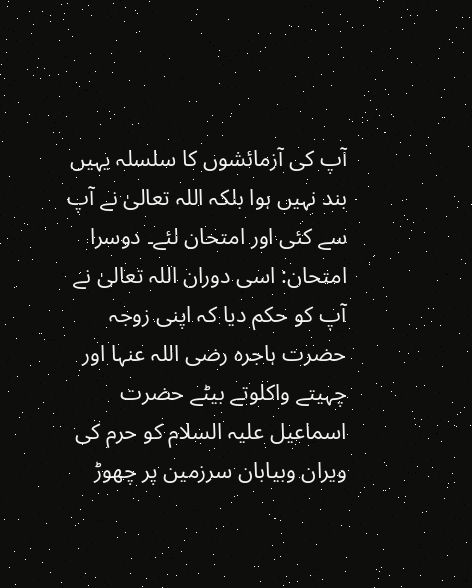آپ کی آزمائشوں کا سلسلہ یہیں بند نہیں ہوا بلکہ اللہ تعالیٰ نے آپ سے کئی اور امتحان لئے۔ دوسرا امتحان: اسی دوران اللہ تعالیٰ نے آپ کو حکم دیا کہ اپنی زوجہ حضرت ہاجرہ رضی اللہ عنہا اور چہیتے واکلوتے بیٹے حضرت اسماعیل علیہ السلام کو حرم کی ویران وبیابان سرزمین پر چھوڑ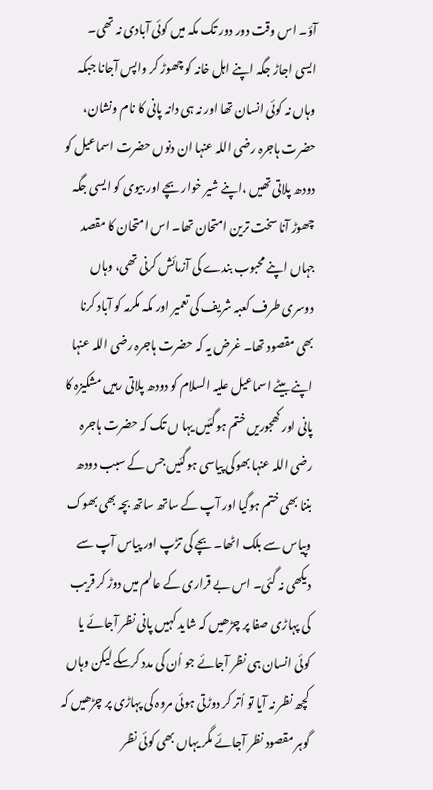آؤ۔ اس وقت دور دور تک مکہ میں کوئی آبادی نہ تھی۔ ایسی اجاڑ جگہ اپنے اہل خانہ کو چھوڑ کر واپس آجانا جبکہ وہاں نہ کوئی انسان تھا اور نہ ہی دانہ پانی کا نام ونشان، حضرت ہاجرہ رضی اللہ عنہا ان دنوں حضرت اسماعیل کو دودھ پلاتی تھیں ،اپنے شیر خوار بچے اور بیوی کو ایسی جگہ چھوڑ آنا سخت ترین امتحان تھا۔ اس امتحان کا مقصد جہاں اپنے محبوب بندے کی آزمائش کرنی تھی، وہاں دوسری طرف کعبہ شریف کی تعمیر اور مکہ مکرمہ کو آباد کرنا بھی مقصود تھا۔ غرض یہ کہ حضرت ہاجرہ رضی اللہ عنہا اپنے بیٹے اسماعیل علیہ السلام کو دودھ پلاتی رہیں مشکیزہ کا پانی اور کھجوریں ختم ہوگئیں یہا ں تک کہ حضرت ہاجرہ رضی اللہ عنہا بھوکی پیاسی ہوگئیں جس کے سبب دودھ بننا بھی ختم ہوگیا اور آپ کے ساتھ ساتھ بچہ بھی بھوک وپیاس سے بلک اٹھا۔ بچے کی تڑپ اور پیاس آپ سے دیکھی نہ گئی۔ اس بے قراری کے عالم میں دوڑ کر قریب کی پہاڑی صفا پر چڑھیں کہ شاید کہیں پانی نظر آجائے یا کوئی انسان ہی نظر آجائے جو اُن کی مدد کرسکے لیکن وہاں کچھ نظر نہ آیا تو اُتر کر دوڑتی ہوئی مروہ کی پہاڑی پر چڑھیں کہ گوہر مقصود نظر آجائے مگر یہاں بھی کوئی نظر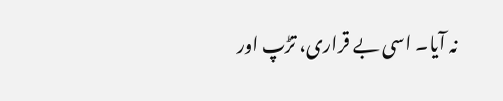نہ آیا۔ اسی بے قراری، تڑپ اور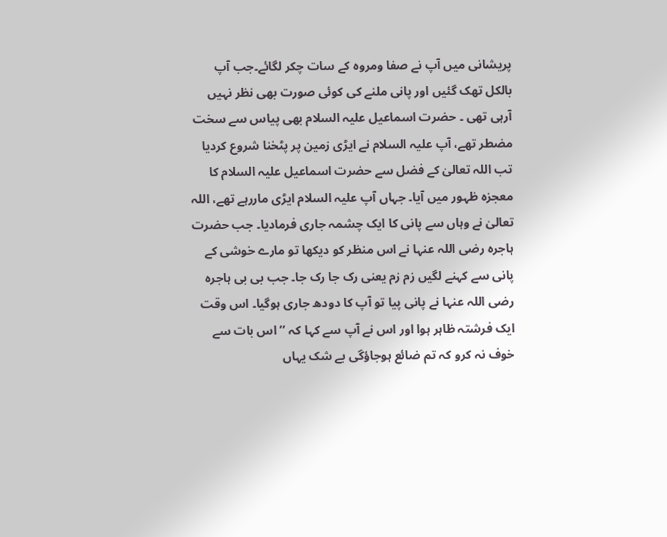پریشانی میں آپ نے صفا ومروہ کے سات چکر لگائے۔جب آپ بالکل تھک گئیں اور پانی ملنے کی کوئی صورت بھی نظر نہیں آرہی تھی ۔ حضرت اسماعیل علیہ السلام بھی پیاس سے سخت مضطر تھے، آپ علیہ السلام نے ایڑی زمین پر پٹخنا شروع کردیا تب اللہ تعالیٰ کے فضل سے حضرت اسماعیل علیہ السلام کا معجزہ ظہور میں آیا۔ جہاں آپ علیہ السلام ایڑی ماررہے تھے، اللہ تعالیٰ نے وہاں سے پانی کا ایک چشمہ جاری فرمادیا۔ جب حضرت ہاجرہ رضی اللہ عنہا نے اس منظر کو دیکھا تو مارے خوشی کے پانی سے کہنے لگیں زم زم یعنی رک جا رک جا۔ جب بی بی ہاجرہ رضی اللہ عنہا نے پانی پیا تو آپ کا دودھ جاری ہوگیا۔ اس وقت ایک فرشتہ ظاہر ہوا اور اس نے آپ سے کہا کہ ’’اس بات سے خوف نہ کرو کہ تم ضائع ہوجاؤگی بے شک یہاں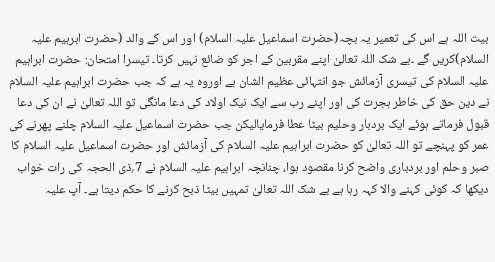بیت اللہ ہے اس کی تعمیر یہ بچہ(حضرت اسماعیل علیہ السلام) اور اس کے والد (حضرت ابرہیم علیہ السلام)کریں گے ۔بے شک اللہ تعالیٰ اپنے مقربین کے اجر کو ضائع نہیں کرتا۔ تیسرا امتحان: حضرت ابراہیم علیہ السلام کی تیسری آزمائش جو انتہائی عظیم الشان ہے اوروہ یہ ہے کہ جب حضرت ابراہیم علیہ السلام نے دین حق کی خاطر ہجرت کی اور اپنے رب سے ایک نیک اولاد کی دعا مانگی تو اللہ تعالیٰ نے ان کی دعا قبول فرماتے ہوئے ایک بردبار وحلیم بیٹا عطا فرمایالیکن جب حضرت اسماعیل علیہ السلام چلنے پھرنے کی عمر کو پہنچے تو اللہ تعالیٰ کو حضرت ابراہیم علیہ السلام کی آزمائش اور حضرت اسماعیل علیہ السلام کا صبر وحلم اور بردباری واضح کرنا مقصود ہوا، چنانچہ ابراہیم علیہ السلام نے 7؍ذی الحجہ کی رات خواب دیکھا کہ کوئی کہنے والا کہہ رہا ہے بے شک اللہ تعالیٰ تمہیں بیٹا ذبح کرنے کا حکم دیتا ہے۔ آپ علیہ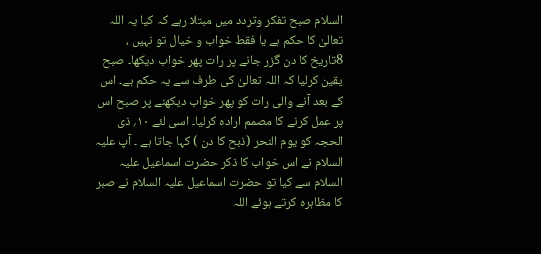السلام صبح تفکر وتردد میں مبتلا رہے کہ کیا یہ اللہ تعالیٰ کا حکم ہے یا فقط خواب و خیال تو نہیں ، 8تاریخ کا دن گزر جانے پر رات پھر خواب دیکھا۔ صبح یقین کرلیا کہ اللہ تعالیٰ کی طرف سے یہ حکم ہے۔ اس کے بعد آنے والی رات کو پھر خواب دیکھنے پر صبح اس پر عمل کرنے کا مصمم ارادہ کرلیا۔ اسی لئے ۱۰؍ ذی الحجہ کو یوم النحر (ذبح کا دن ) کہا جاتا ہے ۔ آپ علیہ السلام نے اس خواب کا ذکر حضرت اسماعیل علیہ السلام سے کیا تو حضرت اسماعیل علیہ السلام نے صبر کا مظاہرہ کرتے ہوئے اللہ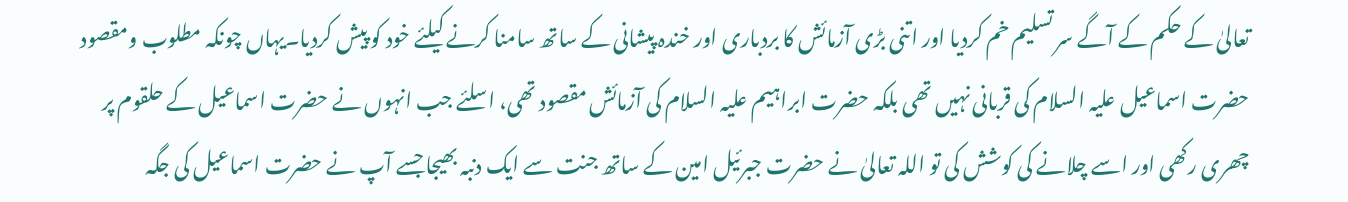تعالیٰ کے حکم کے آگے سر تسلیم خم کردیا اور اتنی بڑی آزمائش کا بردباری اور خندہ پیشانی کے ساتھ سامنا کرنے کیلئے خود کو پیش کردیا۔یہاں چونکہ مطلوب ومقصود حضرت اسماعیل علیہ السلام کی قربانی نہیں تھی بلکہ حضرت ابراہیم علیہ السلام کی آزمائش مقصود تھی، اسلئے جب انہوں نے حضرت اسماعیل کے حلقوم پر چھری رکھی اور اسے چلانے کی کوشش کی تو اللہ تعالیٰ نے حضرت جبرئیل امین کے ساتھ جنت سے ایک دنبہ بھیجا جسے آپ نے حضرت اسماعیل کی جگہ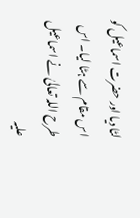لٹا دیا اور حضرت اسماعیل کو اس مقام سے ہٹا لیا۔ اس طرح اللہ تعالیٰ نے اسماعیل علیہ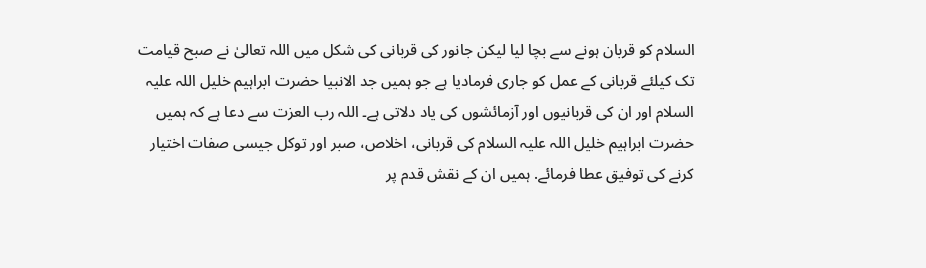السلام کو قربان ہونے سے بچا لیا لیکن جانور کی قربانی کی شکل میں اللہ تعالیٰ نے صبح قیامت تک کیلئے قربانی کے عمل کو جاری فرمادیا ہے جو ہمیں جد الانبیا حضرت ابراہیم خلیل اللہ علیہ السلام اور ان کی قربانیوں اور آزمائشوں کی یاد دلاتی ہے۔ اللہ رب العزت سے دعا ہے کہ ہمیں حضرت ابراہیم خلیل اللہ علیہ السلام کی قربانی، اخلاص، صبر اور توکل جیسی صفات اختیار کرنے کی توفیق عطا فرمائے. ہمیں ان کے نقش قدم پر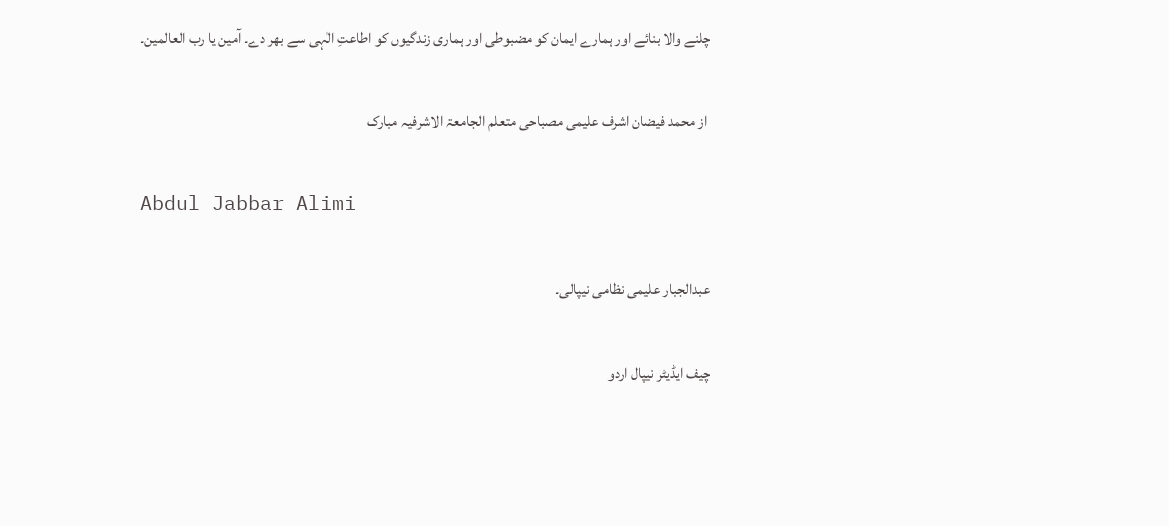چلنے والا بنائے اور ہمارے ایمان کو مضبوطی اور ہماری زندگیوں کو اطاعتِ الٰہی سے بھر دے۔ آمین یا رب العالمین۔

 از محمد فیضان اشرف علیمی مصباحی متعلم الجامعۃ الاشرفیہ مبارک

Abdul Jabbar Alimi

عبدالجبار علیمی نظامی نیپالی۔

چیف ایڈیٹر نیپال اردو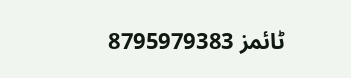ٹائمز 8795979383